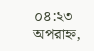০৪:২৩ অপরাহ্ন,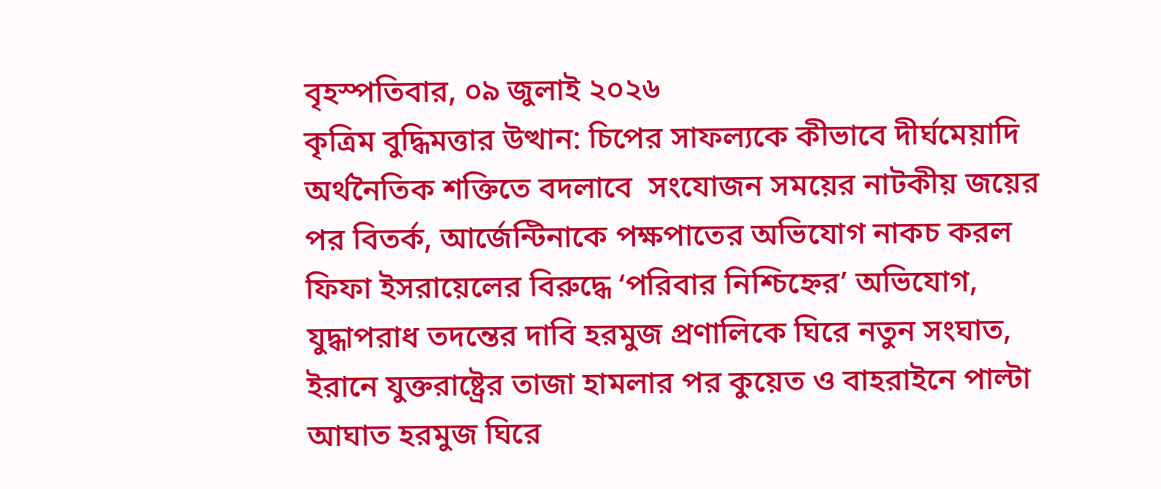বৃহস্পতিবার, ০৯ জুলাই ২০২৬
কৃত্রিম বুদ্ধিমত্তার উত্থান: চিপের সাফল্যকে কীভাবে দীর্ঘমেয়াদি অর্থনৈতিক শক্তিতে বদলাবে  সংযোজন সময়ের নাটকীয় জয়ের পর বিতর্ক, আর্জেন্টিনাকে পক্ষপাতের অভিযোগ নাকচ করল ফিফা ইসরায়েলের বিরুদ্ধে ‘পরিবার নিশ্চিহ্নের’ অভিযোগ, যুদ্ধাপরাধ তদন্তের দাবি হরমুজ প্রণালিকে ঘিরে নতুন সংঘাত, ইরানে যুক্তরাষ্ট্রের তাজা হামলার পর কুয়েত ও বাহরাইনে পাল্টা আঘাত হরমুজ ঘিরে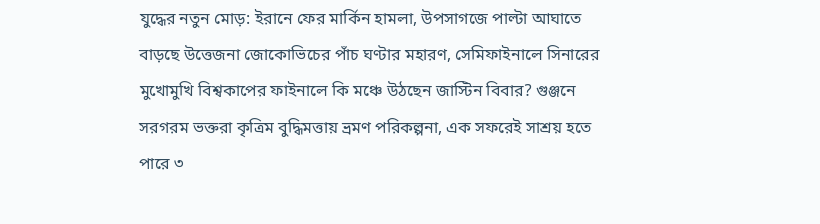যুদ্ধের নতুন মোড়: ইরানে ফের মার্কিন হামলা, উপসাগজে পাল্টা আঘাতে বাড়ছে উত্তেজনা জোকোভিচের পাঁচ ঘণ্টার মহারণ, সেমিফাইনালে সিনারের মুখোমুখি বিশ্বকাপের ফাইনালে কি মঞ্চে উঠছেন জাস্টিন বিবার? গুঞ্জনে সরগরম ভক্তরা কৃত্রিম বুদ্ধিমত্তায় ভ্রমণ পরিকল্পনা, এক সফরেই সাশ্রয় হতে পারে ৩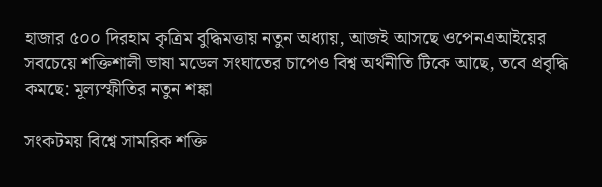হাজার ৫০০ দিরহাম কৃত্রিম বুদ্ধিমত্তায় নতুন অধ্যায়, আজই আসছে ওপেনএআইয়ের সবচেয়ে শক্তিশালী ভাষা মডেল সংঘাতের চাপেও বিশ্ব অর্থনীতি টিকে আছে, তবে প্রবৃদ্ধি কমছে: মূল্যস্ফীতির নতুন শঙ্কা

সংকটময় বিশ্বে সামরিক শক্তি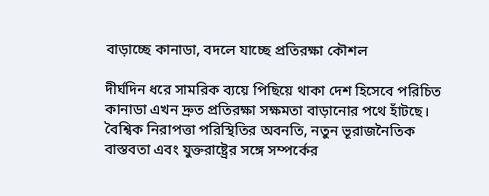বাড়াচ্ছে কানাডা, বদলে যাচ্ছে প্রতিরক্ষা কৌশল

দীর্ঘদিন ধরে সামরিক ব্যয়ে পিছিয়ে থাকা দেশ হিসেবে পরিচিত কানাডা এখন দ্রুত প্রতিরক্ষা সক্ষমতা বাড়ানোর পথে হাঁটছে। বৈশ্বিক নিরাপত্তা পরিস্থিতির অবনতি, নতুন ভূরাজনৈতিক বাস্তবতা এবং যুক্তরাষ্ট্রের সঙ্গে সম্পর্কের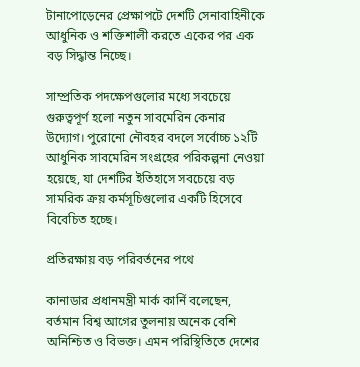টানাপোড়েনের প্রেক্ষাপটে দেশটি সেনাবাহিনীকে আধুনিক ও শক্তিশালী করতে একের পর এক বড় সিদ্ধান্ত নিচ্ছে।

সাম্প্রতিক পদক্ষেপগুলোর মধ্যে সবচেয়ে গুরুত্বপূর্ণ হলো নতুন সাবমেরিন কেনার উদ্যোগ। পুরোনো নৌবহর বদলে সর্বোচ্চ ১২টি আধুনিক সাবমেরিন সংগ্রহের পরিকল্পনা নেওয়া হয়েছে, যা দেশটির ইতিহাসে সবচেয়ে বড় সামরিক ক্রয় কর্মসূচিগুলোর একটি হিসেবে বিবেচিত হচ্ছে।

প্রতিরক্ষায় বড় পরিবর্তনের পথে

কানাডার প্রধানমন্ত্রী মার্ক কার্নি বলেছেন, বর্তমান বিশ্ব আগের তুলনায় অনেক বেশি অনিশ্চিত ও বিভক্ত। এমন পরিস্থিতিতে দেশের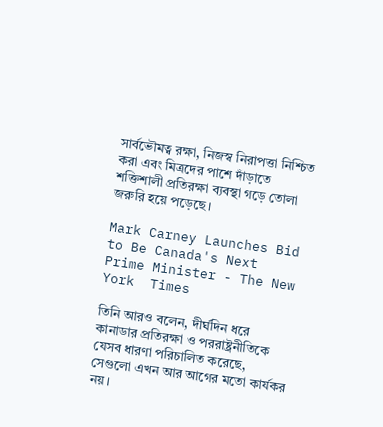সার্বভৌমত্ব রক্ষা, নিজস্ব নিরাপত্তা নিশ্চিত করা এবং মিত্রদের পাশে দাঁড়াতে শক্তিশালী প্রতিরক্ষা ব্যবস্থা গড়ে তোলা জরুরি হয়ে পড়েছে।

Mark Carney Launches Bid to Be Canada's Next Prime Minister - The New York  Times

তিনি আরও বলেন, দীর্ঘদিন ধরে কানাডার প্রতিরক্ষা ও পররাষ্ট্রনীতিকে যেসব ধারণা পরিচালিত করেছে, সেগুলো এখন আর আগের মতো কার্যকর নয়।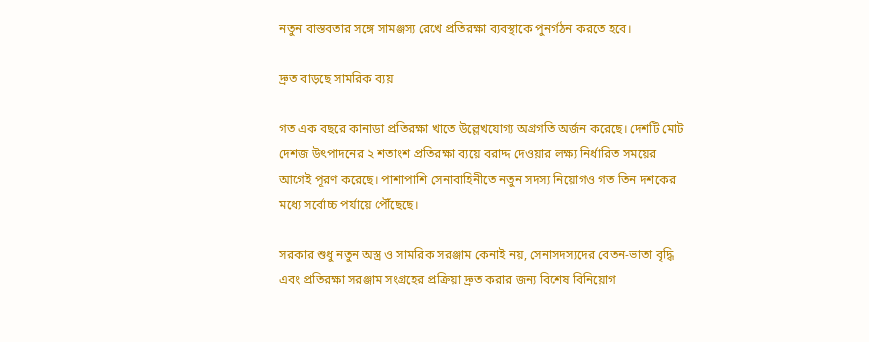নতুন বাস্তবতার সঙ্গে সামঞ্জস্য রেখে প্রতিরক্ষা ব্যবস্থাকে পুনর্গঠন করতে হবে।

দ্রুত বাড়ছে সামরিক ব্যয়

গত এক বছরে কানাডা প্রতিরক্ষা খাতে উল্লেখযোগ্য অগ্রগতি অর্জন করেছে। দেশটি মোট দেশজ উৎপাদনের ২ শতাংশ প্রতিরক্ষা ব্যয়ে বরাদ্দ দেওয়ার লক্ষ্য নির্ধারিত সময়ের আগেই পূরণ করেছে। পাশাপাশি সেনাবাহিনীতে নতুন সদস্য নিয়োগও গত তিন দশকের মধ্যে সর্বোচ্চ পর্যায়ে পৌঁছেছে।

সরকার শুধু নতুন অস্ত্র ও সামরিক সরঞ্জাম কেনাই নয়, সেনাসদস্যদের বেতন-ভাতা বৃদ্ধি এবং প্রতিরক্ষা সরঞ্জাম সংগ্রহের প্রক্রিয়া দ্রুত করার জন্য বিশেষ বিনিয়োগ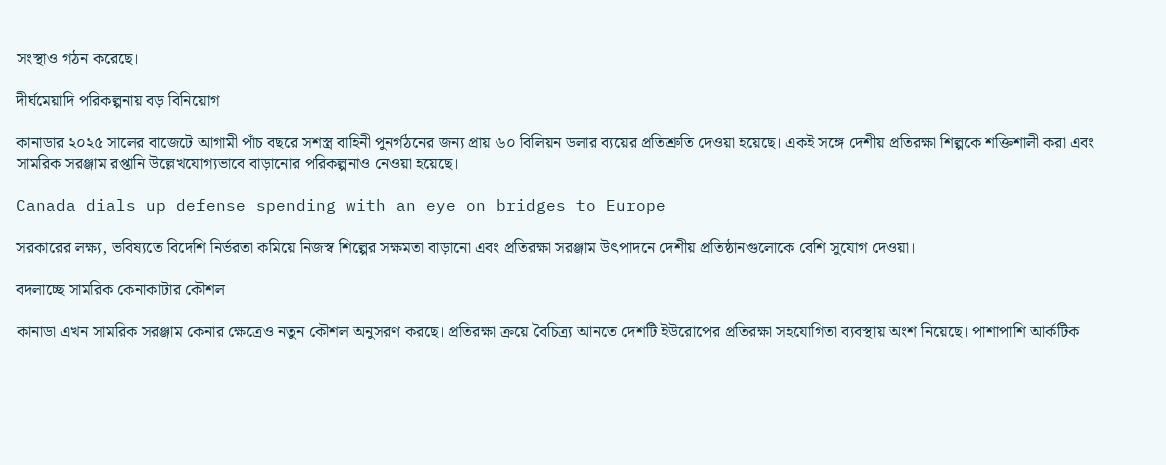সংস্থাও গঠন করেছে।

দীর্ঘমেয়াদি পরিকল্পনায় বড় বিনিয়োগ

কানাডার ২০২৫ সালের বাজেটে আগামী পাঁচ বছরে সশস্ত্র বাহিনী পুনর্গঠনের জন্য প্রায় ৬০ বিলিয়ন ডলার ব্যয়ের প্রতিশ্রুতি দেওয়া হয়েছে। একই সঙ্গে দেশীয় প্রতিরক্ষা শিল্পকে শক্তিশালী করা এবং সামরিক সরঞ্জাম রপ্তানি উল্লেখযোগ্যভাবে বাড়ানোর পরিকল্পনাও নেওয়া হয়েছে।

Canada dials up defense spending with an eye on bridges to Europe

সরকারের লক্ষ্য, ভবিষ্যতে বিদেশি নির্ভরতা কমিয়ে নিজস্ব শিল্পের সক্ষমতা বাড়ানো এবং প্রতিরক্ষা সরঞ্জাম উৎপাদনে দেশীয় প্রতিষ্ঠানগুলোকে বেশি সুযোগ দেওয়া।

বদলাচ্ছে সামরিক কেনাকাটার কৌশল

কানাডা এখন সামরিক সরঞ্জাম কেনার ক্ষেত্রেও নতুন কৌশল অনুসরণ করছে। প্রতিরক্ষা ক্রয়ে বৈচিত্র্য আনতে দেশটি ইউরোপের প্রতিরক্ষা সহযোগিতা ব্যবস্থায় অংশ নিয়েছে। পাশাপাশি আর্কটিক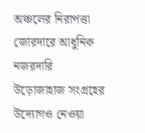অঞ্চলের নিরাপত্তা জোরদারে আধুনিক নজরদারি উড়োজাহাজ সংগ্রহের উদ্যোগও নেওয়া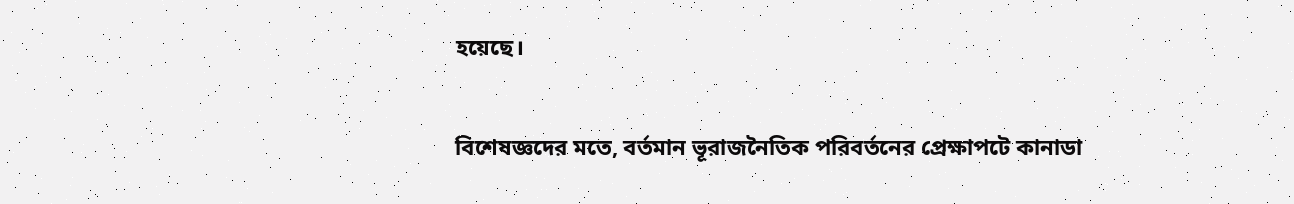হয়েছে।

বিশেষজ্ঞদের মতে, বর্তমান ভূরাজনৈতিক পরিবর্তনের প্রেক্ষাপটে কানাডা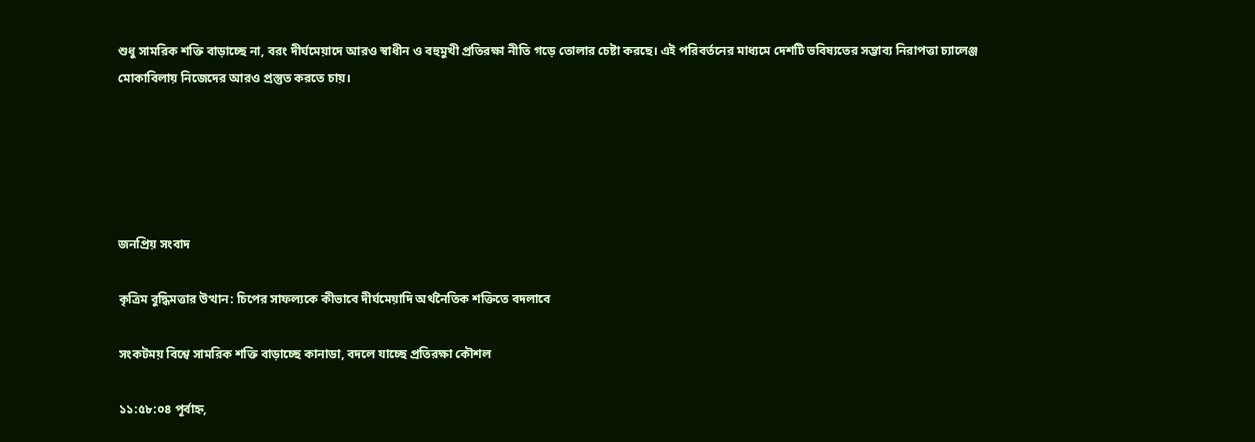শুধু সামরিক শক্তি বাড়াচ্ছে না, বরং দীর্ঘমেয়াদে আরও স্বাধীন ও বহুমুখী প্রতিরক্ষা নীতি গড়ে তোলার চেষ্টা করছে। এই পরিবর্তনের মাধ্যমে দেশটি ভবিষ্যতের সম্ভাব্য নিরাপত্তা চ্যালেঞ্জ মোকাবিলায় নিজেদের আরও প্রস্তুত করতে চায়।





জনপ্রিয় সংবাদ

কৃত্রিম বুদ্ধিমত্তার উত্থান: চিপের সাফল্যকে কীভাবে দীর্ঘমেয়াদি অর্থনৈতিক শক্তিতে বদলাবে

সংকটময় বিশ্বে সামরিক শক্তি বাড়াচ্ছে কানাডা, বদলে যাচ্ছে প্রতিরক্ষা কৌশল

১১:৫৮:০৪ পূর্বাহ্ন,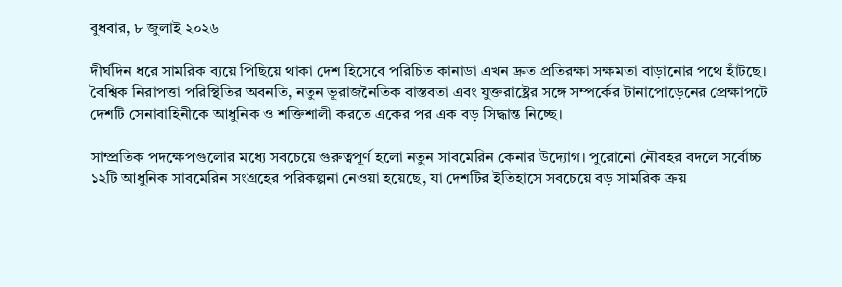বুধবার, ৮ জুলাই ২০২৬

দীর্ঘদিন ধরে সামরিক ব্যয়ে পিছিয়ে থাকা দেশ হিসেবে পরিচিত কানাডা এখন দ্রুত প্রতিরক্ষা সক্ষমতা বাড়ানোর পথে হাঁটছে। বৈশ্বিক নিরাপত্তা পরিস্থিতির অবনতি, নতুন ভূরাজনৈতিক বাস্তবতা এবং যুক্তরাষ্ট্রের সঙ্গে সম্পর্কের টানাপোড়েনের প্রেক্ষাপটে দেশটি সেনাবাহিনীকে আধুনিক ও শক্তিশালী করতে একের পর এক বড় সিদ্ধান্ত নিচ্ছে।

সাম্প্রতিক পদক্ষেপগুলোর মধ্যে সবচেয়ে গুরুত্বপূর্ণ হলো নতুন সাবমেরিন কেনার উদ্যোগ। পুরোনো নৌবহর বদলে সর্বোচ্চ ১২টি আধুনিক সাবমেরিন সংগ্রহের পরিকল্পনা নেওয়া হয়েছে, যা দেশটির ইতিহাসে সবচেয়ে বড় সামরিক ক্রয়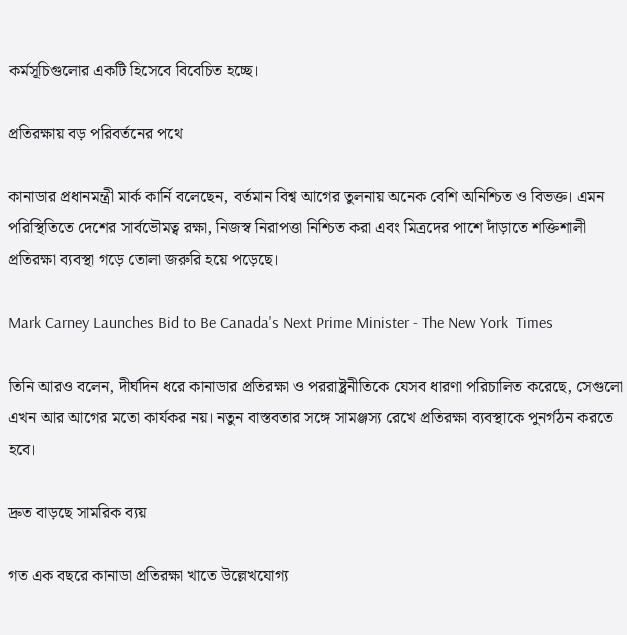কর্মসূচিগুলোর একটি হিসেবে বিবেচিত হচ্ছে।

প্রতিরক্ষায় বড় পরিবর্তনের পথে

কানাডার প্রধানমন্ত্রী মার্ক কার্নি বলেছেন, বর্তমান বিশ্ব আগের তুলনায় অনেক বেশি অনিশ্চিত ও বিভক্ত। এমন পরিস্থিতিতে দেশের সার্বভৌমত্ব রক্ষা, নিজস্ব নিরাপত্তা নিশ্চিত করা এবং মিত্রদের পাশে দাঁড়াতে শক্তিশালী প্রতিরক্ষা ব্যবস্থা গড়ে তোলা জরুরি হয়ে পড়েছে।

Mark Carney Launches Bid to Be Canada's Next Prime Minister - The New York  Times

তিনি আরও বলেন, দীর্ঘদিন ধরে কানাডার প্রতিরক্ষা ও পররাষ্ট্রনীতিকে যেসব ধারণা পরিচালিত করেছে, সেগুলো এখন আর আগের মতো কার্যকর নয়। নতুন বাস্তবতার সঙ্গে সামঞ্জস্য রেখে প্রতিরক্ষা ব্যবস্থাকে পুনর্গঠন করতে হবে।

দ্রুত বাড়ছে সামরিক ব্যয়

গত এক বছরে কানাডা প্রতিরক্ষা খাতে উল্লেখযোগ্য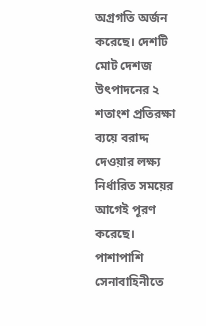অগ্রগতি অর্জন করেছে। দেশটি মোট দেশজ উৎপাদনের ২ শতাংশ প্রতিরক্ষা ব্যয়ে বরাদ্দ দেওয়ার লক্ষ্য নির্ধারিত সময়ের আগেই পূরণ করেছে। পাশাপাশি সেনাবাহিনীতে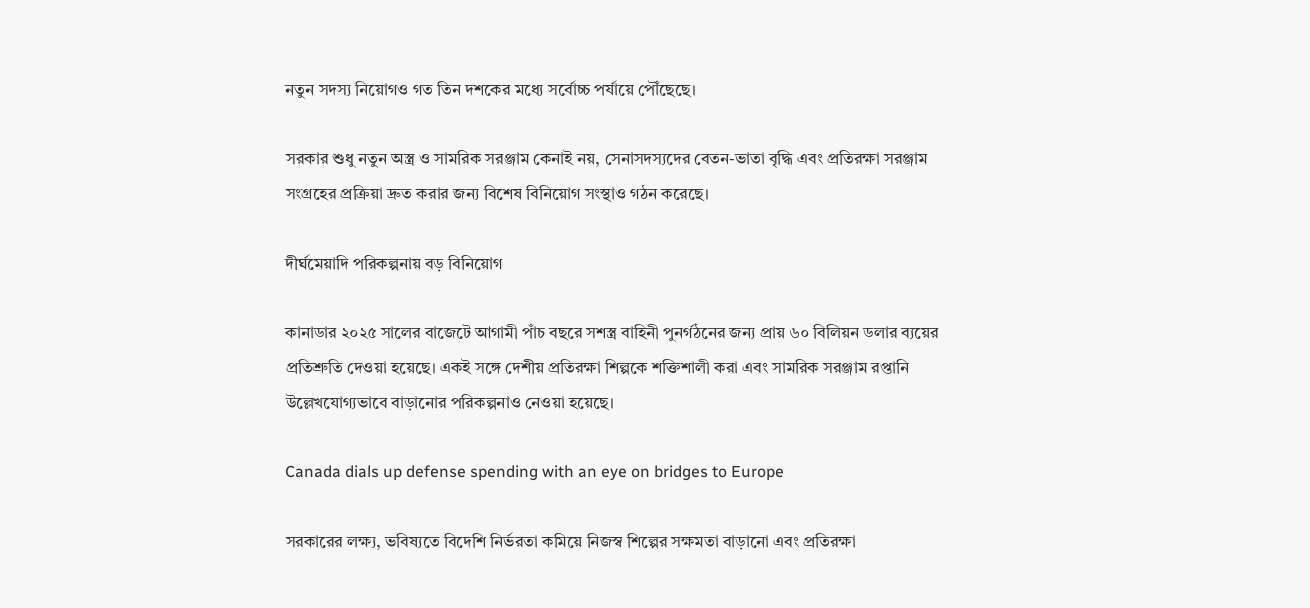নতুন সদস্য নিয়োগও গত তিন দশকের মধ্যে সর্বোচ্চ পর্যায়ে পৌঁছেছে।

সরকার শুধু নতুন অস্ত্র ও সামরিক সরঞ্জাম কেনাই নয়, সেনাসদস্যদের বেতন-ভাতা বৃদ্ধি এবং প্রতিরক্ষা সরঞ্জাম সংগ্রহের প্রক্রিয়া দ্রুত করার জন্য বিশেষ বিনিয়োগ সংস্থাও গঠন করেছে।

দীর্ঘমেয়াদি পরিকল্পনায় বড় বিনিয়োগ

কানাডার ২০২৫ সালের বাজেটে আগামী পাঁচ বছরে সশস্ত্র বাহিনী পুনর্গঠনের জন্য প্রায় ৬০ বিলিয়ন ডলার ব্যয়ের প্রতিশ্রুতি দেওয়া হয়েছে। একই সঙ্গে দেশীয় প্রতিরক্ষা শিল্পকে শক্তিশালী করা এবং সামরিক সরঞ্জাম রপ্তানি উল্লেখযোগ্যভাবে বাড়ানোর পরিকল্পনাও নেওয়া হয়েছে।

Canada dials up defense spending with an eye on bridges to Europe

সরকারের লক্ষ্য, ভবিষ্যতে বিদেশি নির্ভরতা কমিয়ে নিজস্ব শিল্পের সক্ষমতা বাড়ানো এবং প্রতিরক্ষা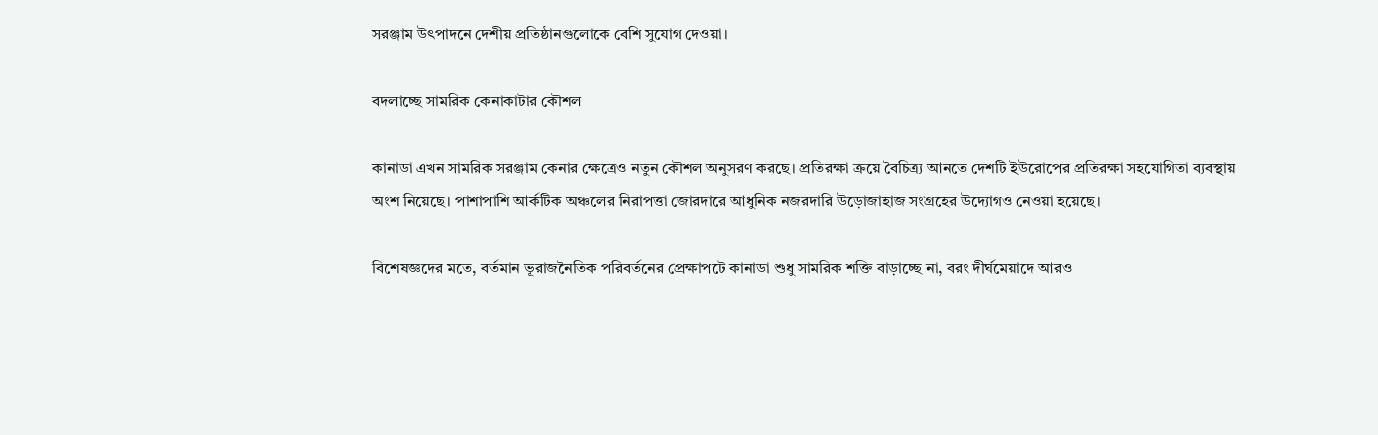সরঞ্জাম উৎপাদনে দেশীয় প্রতিষ্ঠানগুলোকে বেশি সুযোগ দেওয়া।

বদলাচ্ছে সামরিক কেনাকাটার কৌশল

কানাডা এখন সামরিক সরঞ্জাম কেনার ক্ষেত্রেও নতুন কৌশল অনুসরণ করছে। প্রতিরক্ষা ক্রয়ে বৈচিত্র্য আনতে দেশটি ইউরোপের প্রতিরক্ষা সহযোগিতা ব্যবস্থায় অংশ নিয়েছে। পাশাপাশি আর্কটিক অঞ্চলের নিরাপত্তা জোরদারে আধুনিক নজরদারি উড়োজাহাজ সংগ্রহের উদ্যোগও নেওয়া হয়েছে।

বিশেষজ্ঞদের মতে, বর্তমান ভূরাজনৈতিক পরিবর্তনের প্রেক্ষাপটে কানাডা শুধু সামরিক শক্তি বাড়াচ্ছে না, বরং দীর্ঘমেয়াদে আরও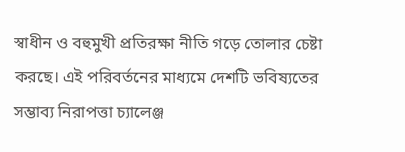স্বাধীন ও বহুমুখী প্রতিরক্ষা নীতি গড়ে তোলার চেষ্টা করছে। এই পরিবর্তনের মাধ্যমে দেশটি ভবিষ্যতের সম্ভাব্য নিরাপত্তা চ্যালেঞ্জ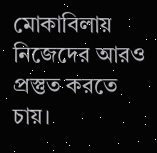মোকাবিলায় নিজেদের আরও প্রস্তুত করতে চায়।